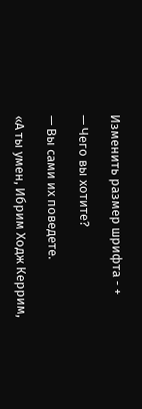Изменить размер шрифта - +

— Чего вы хотите?

— Вы сами их поведете.

«А ты умен, Ибрим Ходж Керрим,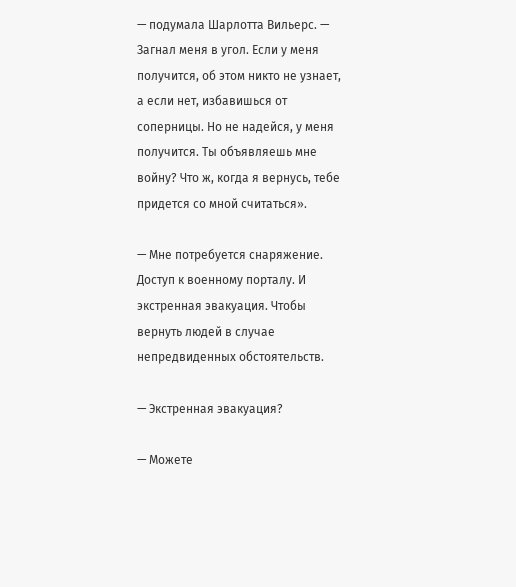— подумала Шарлотта Вильерс. — Загнал меня в угол. Если у меня получится, об этом никто не узнает, а если нет, избавишься от соперницы. Но не надейся, у меня получится. Ты объявляешь мне войну? Что ж, когда я вернусь, тебе придется со мной считаться».

— Мне потребуется снаряжение. Доступ к военному порталу. И экстренная эвакуация. Чтобы вернуть людей в случае непредвиденных обстоятельств.

— Экстренная эвакуация?

— Можете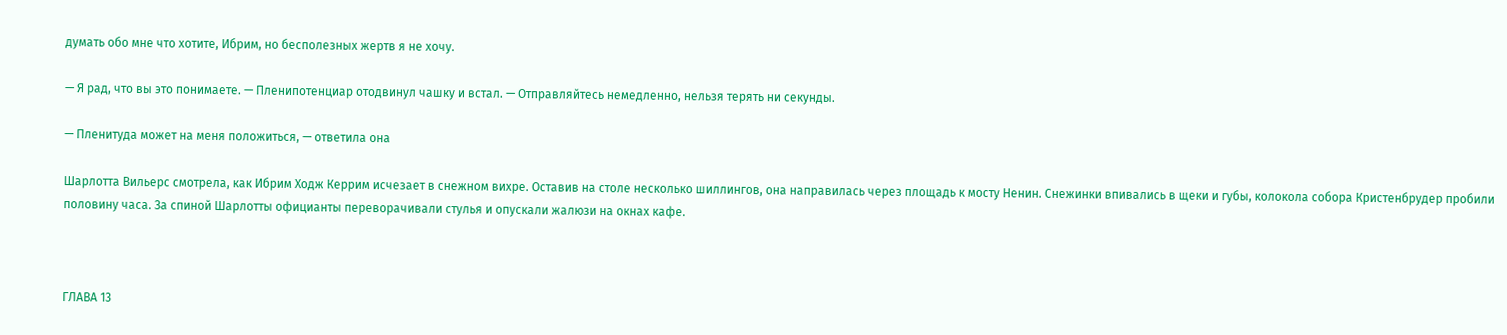думать обо мне что хотите, Ибрим, но бесполезных жертв я не хочу.

— Я рад, что вы это понимаете. — Пленипотенциар отодвинул чашку и встал. — Отправляйтесь немедленно, нельзя терять ни секунды.

— Пленитуда может на меня положиться, — ответила она

Шарлотта Вильерс смотрела, как Ибрим Ходж Керрим исчезает в снежном вихре. Оставив на столе несколько шиллингов, она направилась через площадь к мосту Ненин. Снежинки впивались в щеки и губы, колокола собора Кристенбрудер пробили половину часа. За спиной Шарлотты официанты переворачивали стулья и опускали жалюзи на окнах кафе.



ГЛАВА 13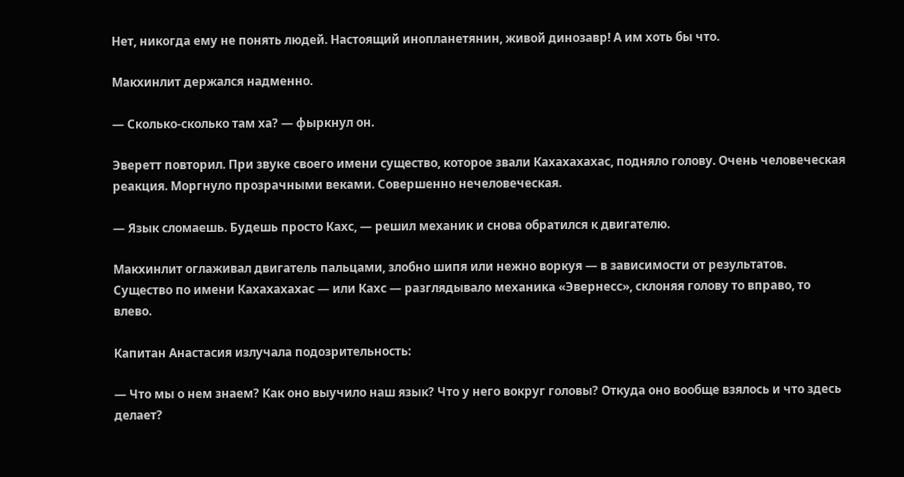Нет, никогда ему не понять людей. Настоящий инопланетянин, живой динозавр! А им хоть бы что.

Макхинлит держался надменно.

— Сколько-сколько там ха? — фыркнул он.

Эверетт повторил. При звуке своего имени существо, которое звали Кахахахахас, подняло голову. Очень человеческая реакция. Моргнуло прозрачными веками. Совершенно нечеловеческая.

— Язык сломаешь. Будешь просто Кахс, — решил механик и снова обратился к двигателю.

Макхинлит оглаживал двигатель пальцами, злобно шипя или нежно воркуя — в зависимости от результатов. Существо по имени Кахахахахас — или Кахс — разглядывало механика «Эвернесс», склоняя голову то вправо, то влево.

Капитан Анастасия излучала подозрительность:

— Что мы о нем знаем? Как оно выучило наш язык? Что у него вокруг головы? Откуда оно вообще взялось и что здесь делает?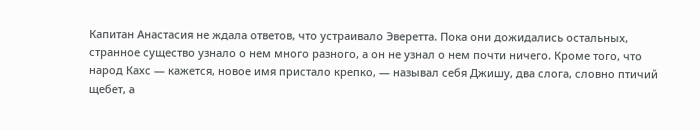Капитан Анастасия не ждала ответов, что устраивало Эверетта. Пока они дожидались остальных, странное существо узнало о нем много разного, а он не узнал о нем почти ничего. Кроме того, что народ Кахс — кажется, новое имя пристало крепко, — называл себя Джишу, два слога, словно птичий щебет, а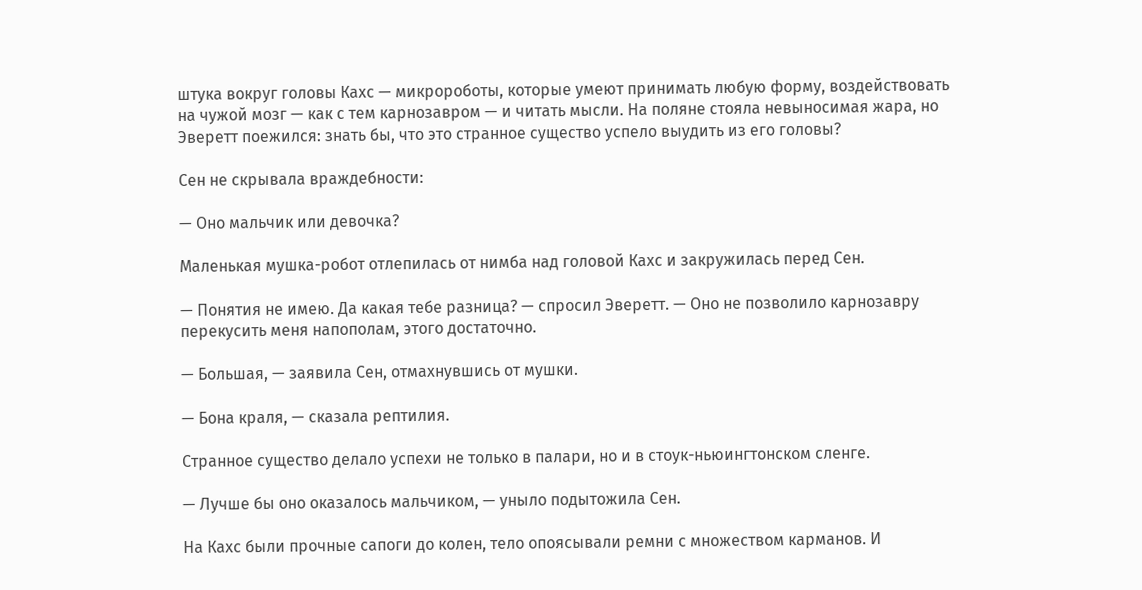штука вокруг головы Кахс — микророботы, которые умеют принимать любую форму, воздействовать на чужой мозг — как с тем карнозавром — и читать мысли. На поляне стояла невыносимая жара, но Эверетт поежился: знать бы, что это странное существо успело выудить из его головы?

Сен не скрывала враждебности:

— Оно мальчик или девочка?

Маленькая мушка-робот отлепилась от нимба над головой Кахс и закружилась перед Сен.

— Понятия не имею. Да какая тебе разница? — спросил Эверетт. — Оно не позволило карнозавру перекусить меня напополам, этого достаточно.

— Большая, — заявила Сен, отмахнувшись от мушки.

— Бона краля, — сказала рептилия.

Странное существо делало успехи не только в палари, но и в стоук-ньюингтонском сленге.

— Лучше бы оно оказалось мальчиком, — уныло подытожила Сен.

На Кахс были прочные сапоги до колен, тело опоясывали ремни с множеством карманов. И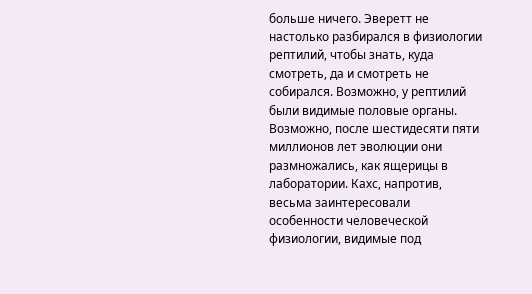больше ничего. Эверетт не настолько разбирался в физиологии рептилий, чтобы знать, куда смотреть, да и смотреть не собирался. Возможно, у рептилий были видимые половые органы. Возможно, после шестидесяти пяти миллионов лет эволюции они размножались, как ящерицы в лаборатории. Кахс, напротив, весьма заинтересовали особенности человеческой физиологии, видимые под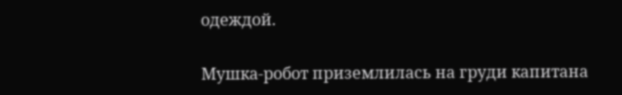одеждой.

Мушка-робот приземлилась на груди капитана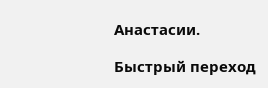Анастасии.

Быстрый переход